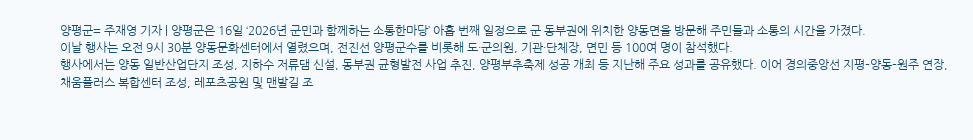양평군= 주재영 기자 | 양평군은 16일 ‘2026년 군민과 함께하는 소통한마당’ 아홉 번째 일정으로 군 동부권에 위치한 양동면을 방문해 주민들과 소통의 시간을 가졌다.
이날 행사는 오전 9시 30분 양동문화센터에서 열렸으며, 전진선 양평군수를 비롯해 도·군의원, 기관·단체장, 면민 등 100여 명이 참석했다.
행사에서는 양동 일반산업단지 조성, 지하수 저류댐 신설, 동부권 균형발전 사업 추진, 양평부추축제 성공 개최 등 지난해 주요 성과를 공유했다. 이어 경의중앙선 지평–양동–원주 연장, 채움플러스 복합센터 조성, 레포츠공원 및 맨발길 조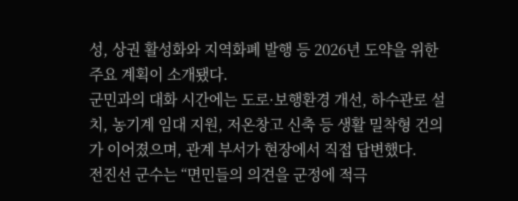성, 상권 활성화와 지역화폐 발행 등 2026년 도약을 위한 주요 계획이 소개됐다.
군민과의 대화 시간에는 도로·보행환경 개선, 하수관로 설치, 농기계 임대 지원, 저온창고 신축 등 생활 밀착형 건의가 이어졌으며, 관계 부서가 현장에서 직접 답변했다.
전진선 군수는 “면민들의 의견을 군정에 적극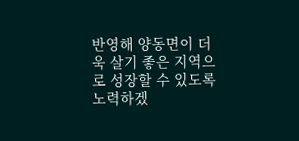반영해 양동면이 더욱 살기 좋은 지역으로 성장할 수 있도록 노력하겠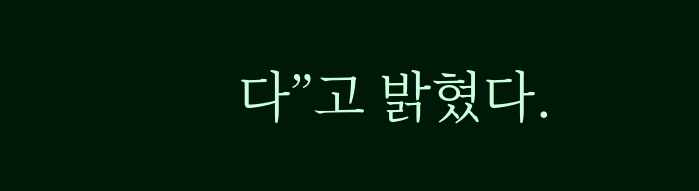다”고 밝혔다.